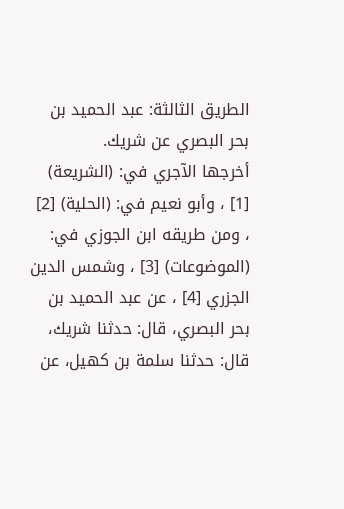الطريق الثالثة: عبد الحميد بن بحر البصري عن شريك.
أخرجها الآجري في: (الشريعة) [1] ، وأبو نعيم في: (الحلية) [2] ، ومن طريقه ابن الجوزي في: (الموضوعات) [3] ، وشمس الدين الجزري [4] ، عن عبد الحميد بن بحر البصري، قال: حدثنا شريك، قال: حدثنا سلمة بن كهيل، عن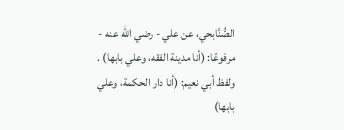الصُّنَّابحي، عن علي - رضي الله عنه - مرفوعًا: (أنا مدينة الفقه، وعلي بابها) .
ولفظ أبي نعيم: (أنا دار الحكمة، وعلي بابها)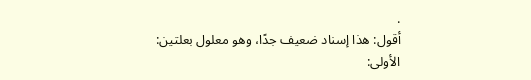.
أقول: هذا إسناد ضعيف جدًا، وهو معلول بعلتين:
الأولى: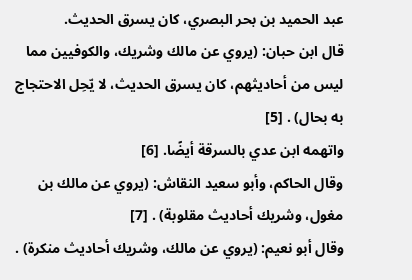عبد الحميد بن بحر البصري، كان يسرق الحديث.
قال ابن حبان: (يروي عن مالك وشريك، والكوفيين مما ليس من أحاديثهم، كان يسرق الحديث، لا يّحِل الاحتجاج به بحال) . [5]
واتهمه ابن عدي بالسرقة أيضًا. [6]
وقال الحاكم، وأبو سعيد النقاش: (يروي عن مالك بن مغول، وشريك أحاديث مقلوبة) . [7]
وقال أبو نعيم: (يروي عن مالك، وشريك أحاديث منكرة) .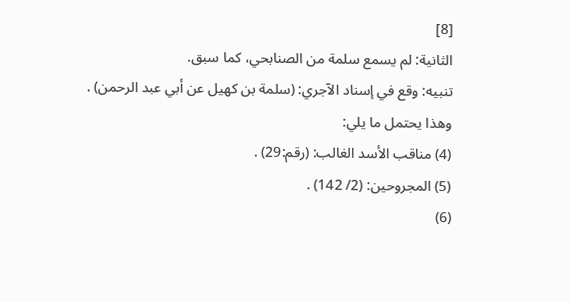[8]
الثانية: لم يسمع سلمة من الصنابحي، كما سبق.
تنبيه: وقع في إسناد الآجري: (سلمة بن كهيل عن أبي عبد الرحمن) .
وهذا يحتمل ما يلي:
(4) مناقب الأسد الغالب: (رقم:29) .
(5) المجروحين: (2/ 142) .
(6)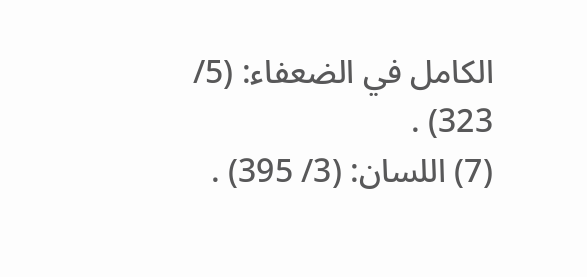الكامل في الضعفاء: (5/ 323) .
(7) اللسان: (3/ 395) .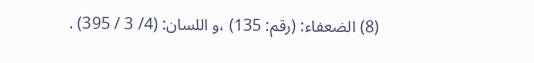(8) الضعفاء: (رقم: 135) ،و اللسان: (4/ 3 / 395) .